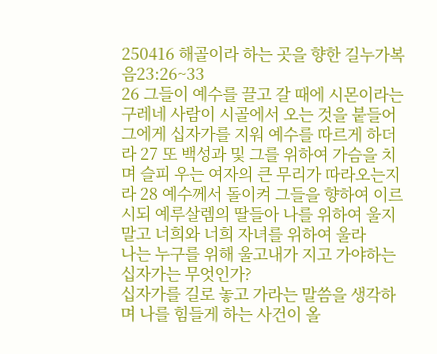250416 해골이라 하는 곳을 향한 길누가복음23:26~33
26 그들이 예수를 끌고 갈 때에 시몬이라는 구레네 사람이 시골에서 오는 것을 붙들어 그에게 십자가를 지워 예수를 따르게 하더라 27 또 백성과 및 그를 위하여 가슴을 치며 슬피 우는 여자의 큰 무리가 따라오는지라 28 예수께서 돌이켜 그들을 향하여 이르시되 예루살렘의 딸들아 나를 위하여 울지 말고 너희와 너희 자녀를 위하여 울라
나는 누구를 위해 울고내가 지고 가야하는 십자가는 무엇인가?
십자가를 길로 놓고 가라는 말씀을 생각하며 나를 힘들게 하는 사건이 올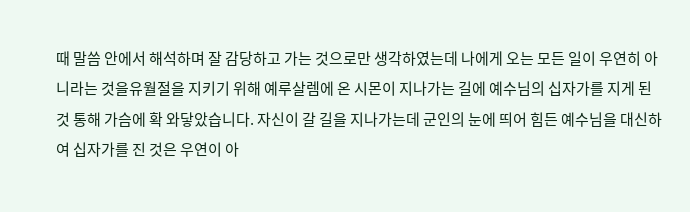때 말씀 안에서 해석하며 잘 감당하고 가는 것으로만 생각하였는데 나에게 오는 모든 일이 우연히 아니라는 것을유월절을 지키기 위해 예루살렘에 온 시몬이 지나가는 길에 예수님의 십자가를 지게 된 것 통해 가슴에 확 와닿았습니다. 자신이 갈 길을 지나가는데 군인의 눈에 띄어 힘든 예수님을 대신하여 십자가를 진 것은 우연이 아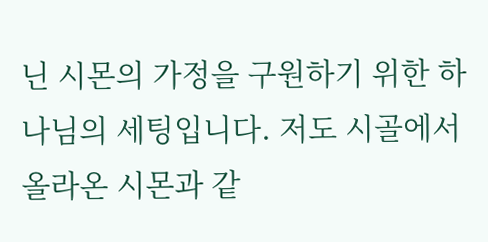닌 시몬의 가정을 구원하기 위한 하나님의 세팅입니다. 저도 시골에서 올라온 시몬과 같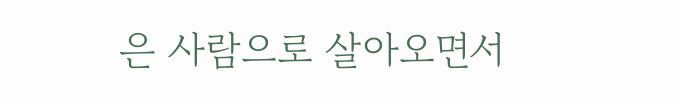은 사람으로 살아오면서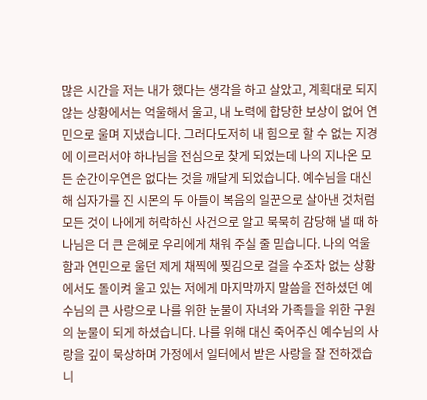많은 시간을 저는 내가 했다는 생각을 하고 살았고, 계획대로 되지 않는 상황에서는 억울해서 울고, 내 노력에 합당한 보상이 없어 연민으로 울며 지냈습니다. 그러다도저히 내 힘으로 할 수 없는 지경에 이르러서야 하나님을 전심으로 찾게 되었는데 나의 지나온 모든 순간이우연은 없다는 것을 깨달게 되었습니다. 예수님을 대신해 십자가를 진 시몬의 두 아들이 복음의 일꾼으로 살아낸 것처럼 모든 것이 나에게 허락하신 사건으로 알고 묵묵히 감당해 낼 때 하나님은 더 큰 은혜로 우리에게 채워 주실 줄 믿습니다. 나의 억울함과 연민으로 울던 제게 채찍에 찢김으로 걸을 수조차 없는 상황에서도 돌이켜 울고 있는 저에게 마지막까지 말씀을 전하셨던 예수님의 큰 사랑으로 나를 위한 눈물이 자녀와 가족들을 위한 구원의 눈물이 되게 하셨습니다. 나를 위해 대신 죽어주신 예수님의 사랑을 깊이 묵상하며 가정에서 일터에서 받은 사랑을 잘 전하겠습니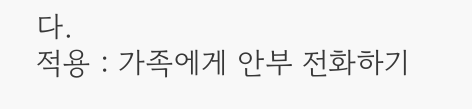다.
적용 : 가족에게 안부 전화하기